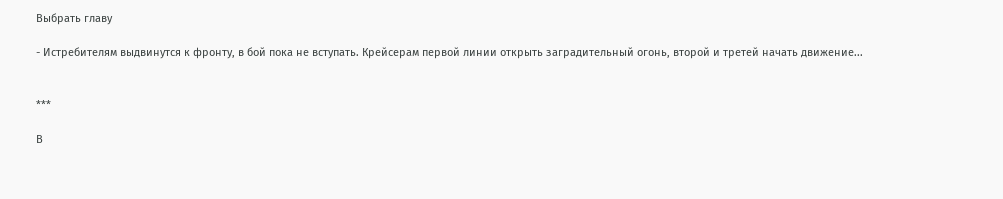Выбрать главу

- Истребителям выдвинутся к фронту, в бой пока не вступать. Крейсерам первой линии открыть заградительный огонь, второй и третей начать движение...


***

В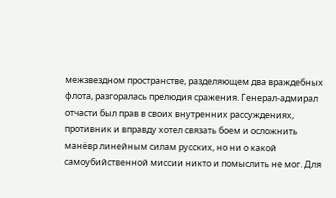межзвездном пространстве, разделяющем два враждебных флота, разгоралась прелюдия сражения. Генерал-адмирал отчасти был прав в своих внутренних рассуждениях, противник и вправду хотел связать боем и осложнить манёвр линейным силам русских, но ни о какой самоубийственной миссии никто и помыслить не мог. Для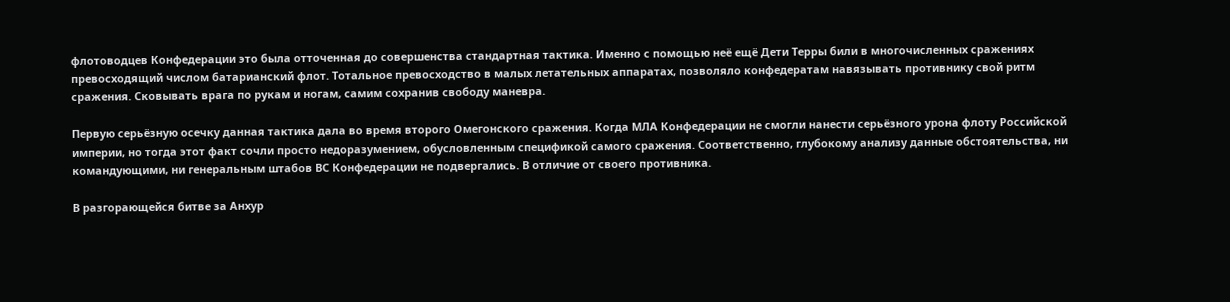флотоводцев Конфедерации это была отточенная до совершенства стандартная тактика. Именно с помощью неё ещё Дети Терры били в многочисленных сражениях превосходящий числом батарианский флот. Тотальное превосходство в малых летательных аппаратах, позволяло конфедератам навязывать противнику свой ритм сражения. Сковывать врага по рукам и ногам, самим сохранив свободу маневра.

Первую серьёзную осечку данная тактика дала во время второго Омегонского сражения. Когда МЛА Конфедерации не смогли нанести серьёзного урона флоту Российской империи, но тогда этот факт сочли просто недоразумением, обусловленным спецификой самого сражения. Соответственно, глубокому анализу данные обстоятельства, ни командующими, ни генеральным штабов ВС Конфедерации не подвергались. В отличие от своего противника.

В разгорающейся битве за Анхур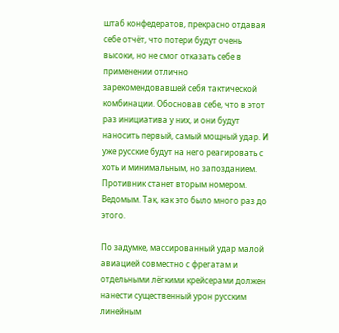штаб конфедератов, прекрасно отдавая себе отчёт, что потери будут очень высоки, но не смог отказать себе в применении отлично зарекомендовавшей себя тактической комбинации. Обосновав себе, что в этот раз инициатива у них, и они будут наносить первый, самый мощный удар. И уже русские будут на него реагировать с хоть и минимальным, но запозданием. Противник станет вторым номером. Ведомым. Так, как это было много раз до этого.

По задумке, массированный удар малой авиацией совместно с фрегатам и отдельными лёгкими крейсерами должен нанести существенный урон русским линейным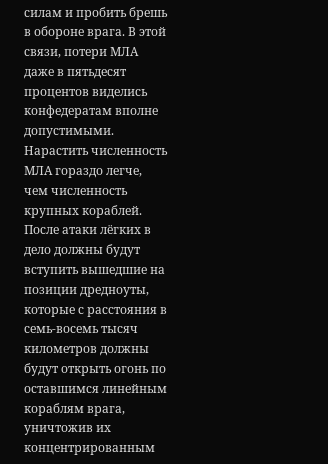силам и пробить брешь в обороне врага. В этой связи, потери МЛА даже в пятьдесят процентов виделись конфедератам вполне допустимыми. Нарастить численность МЛА гораздо легче, чем численность крупных кораблей. После атаки лёгких в дело должны будут вступить вышедшие на позиции дредноуты, которые с расстояния в семь-восемь тысяч километров должны будут открыть огонь по оставшимся линейным кораблям врага, уничтожив их концентрированным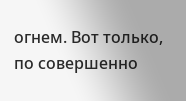огнем. Вот только, по совершенно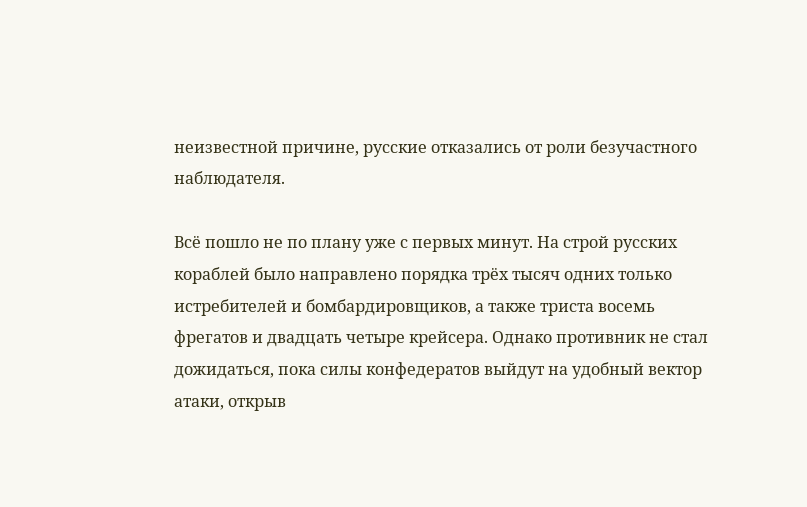неизвестной причине, русские отказались от роли безучастного наблюдателя.

Всё пошло не по плану уже с первых минут. На строй русских кораблей было направлено порядка трёх тысяч одних только истребителей и бомбардировщиков, а также триста восемь фрегатов и двадцать четыре крейсера. Однако противник не стал дожидаться, пока силы конфедератов выйдут на удобный вектор атаки, открыв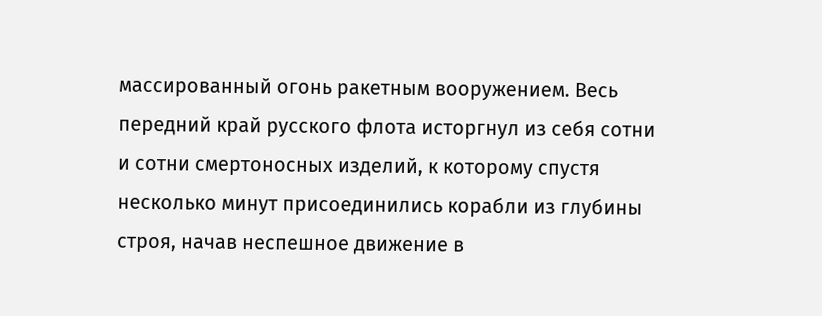массированный огонь ракетным вооружением. Весь передний край русского флота исторгнул из себя сотни и сотни смертоносных изделий, к которому спустя несколько минут присоединились корабли из глубины строя, начав неспешное движение в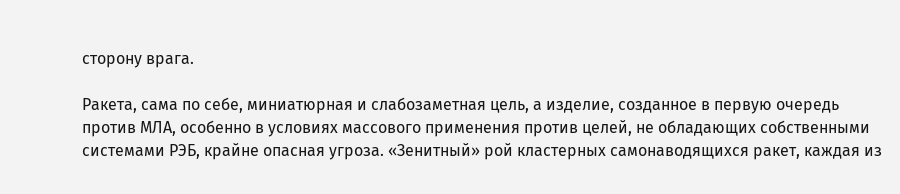сторону врага.

Ракета, сама по себе, миниатюрная и слабозаметная цель, а изделие, созданное в первую очередь против МЛА, особенно в условиях массового применения против целей, не обладающих собственными системами РЭБ, крайне опасная угроза. «Зенитный» рой кластерных самонаводящихся ракет, каждая из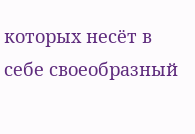которых несёт в себе своеобразный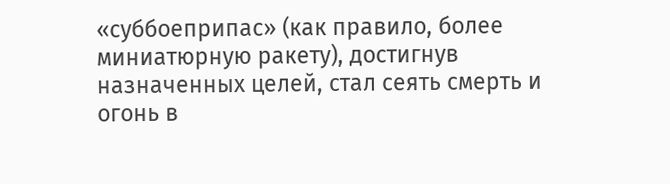«суббоеприпас» (как правило, более миниатюрную ракету), достигнув назначенных целей, стал сеять смерть и огонь в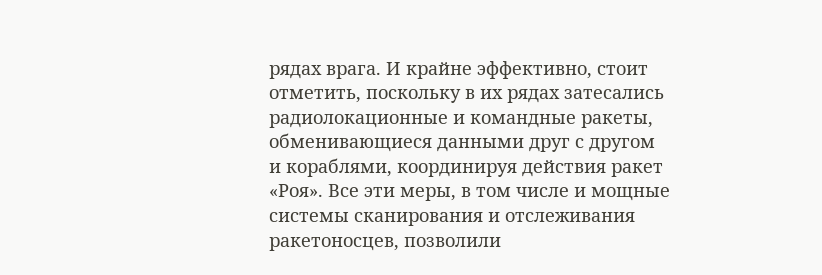рядах врага. И крайне эффективно, стоит отметить, поскольку в их рядах затесались радиолокационные и командные ракеты, обменивающиеся данными друг с другом и кораблями, координируя действия ракет «Роя». Все эти меры, в том числе и мощные системы сканирования и отслеживания ракетоносцев, позволили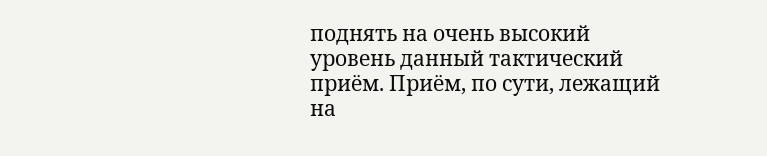поднять на очень высокий уровень данный тактический приём. Приём, по сути, лежащий на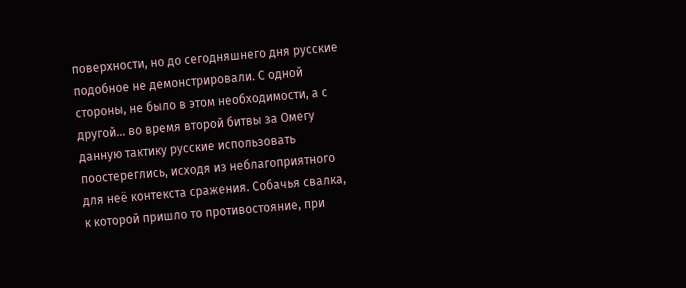поверхности, но до сегодняшнего дня русские подобное не демонстрировали. С одной стороны, не было в этом необходимости, а с другой… во время второй битвы за Омегу данную тактику русские использовать поостереглись, исходя из неблагоприятного для неё контекста сражения. Собачья свалка, к которой пришло то противостояние, при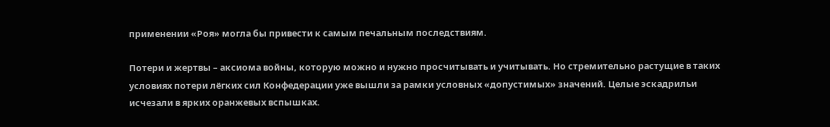применении «Роя» могла бы привести к самым печальным последствиям.

Потери и жертвы – аксиома войны, которую можно и нужно просчитывать и учитывать. Но стремительно растущие в таких условиях потери лёгких сил Конфедерации уже вышли за рамки условных «допустимых» значений. Целые эскадрильи исчезали в ярких оранжевых вспышках.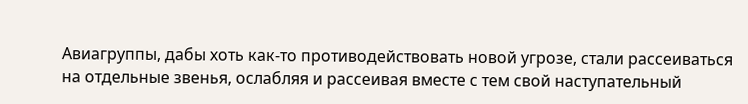Авиагруппы, дабы хоть как-то противодействовать новой угрозе, стали рассеиваться на отдельные звенья, ослабляя и рассеивая вместе с тем свой наступательный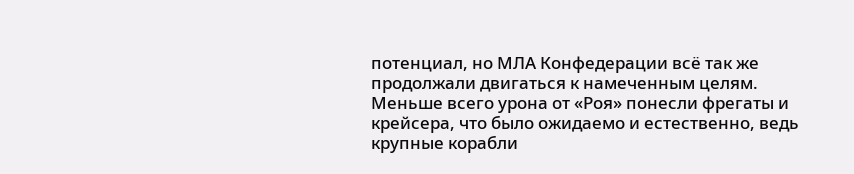потенциал, но МЛА Конфедерации всё так же продолжали двигаться к намеченным целям. Меньше всего урона от «Роя» понесли фрегаты и крейсера, что было ожидаемо и естественно, ведь крупные корабли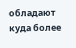обладают куда более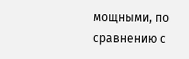мощными, по сравнению с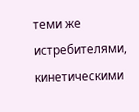теми же истребителями, кинетическими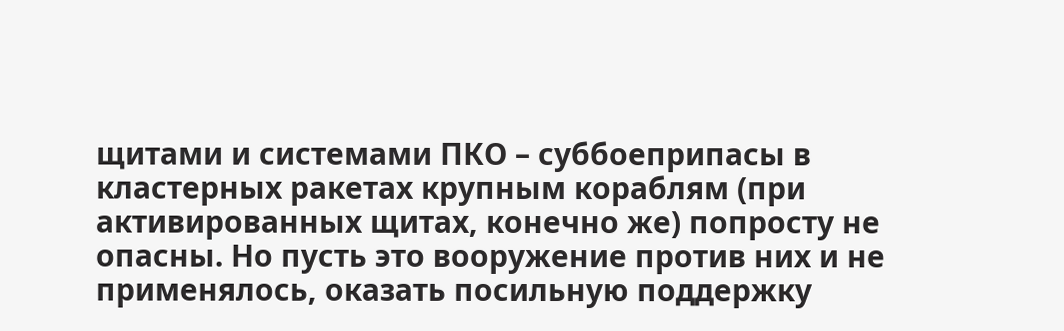щитами и системами ПКО – суббоеприпасы в кластерных ракетах крупным кораблям (при активированных щитах, конечно же) попросту не опасны. Но пусть это вооружение против них и не применялось, оказать посильную поддержку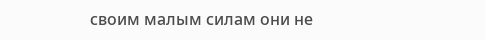своим малым силам они не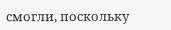смогли, поскольку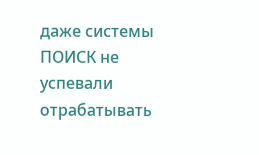даже системы ПОИСК не успевали отрабатывать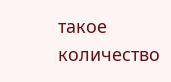такое количество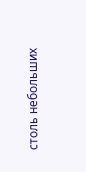столь небольших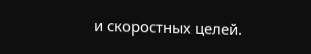и скоростных целей.